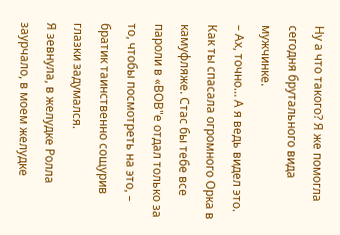Ну а что такого? Я же помогла сегодня брутального вида мужчинке.
– Ах, точно… А я ведь видел это. Как ты спасала огромного Орка в камуфляже. Стас бы тебе все пароли в «ВОВ"е отдал только за то, чтобы посмотреть на это, – братик таинственно сощурив глазки задумался.
Я зевнула, в желудке Ролла заурчало, в моем желудке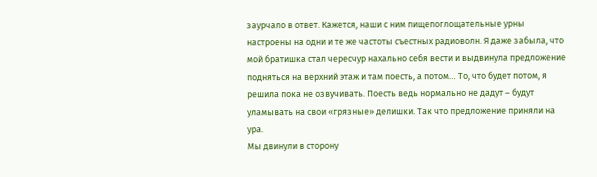заурчало в ответ. Кажется, наши с ним пищепоглощательные урны настроены на одни и те же частоты съестных радиоволн. Я даже забыла, что мой братишка стал чересчур нахально себя вести и выдвинула предложение подняться на верхний этаж и там поесть, а потом… То, что будет потом, я решила пока не озвучивать. Поесть ведь нормально не дадут – будут уламывать на свои «грязные» делишки. Так что предложение приняли на ура.
Мы двинули в сторону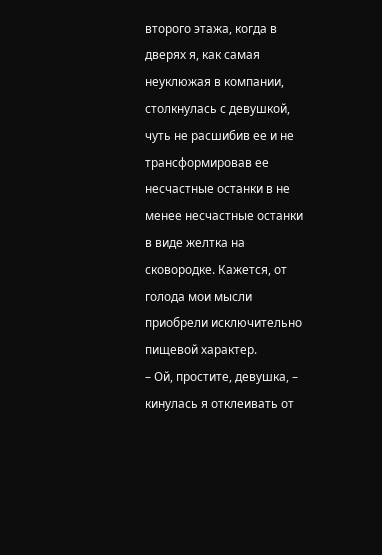второго этажа, когда в дверях я, как самая неуклюжая в компании, столкнулась с девушкой, чуть не расшибив ее и не трансформировав ее несчастные останки в не менее несчастные останки в виде желтка на сковородке. Кажется, от голода мои мысли приобрели исключительно пищевой характер.
– Ой, простите, девушка, – кинулась я отклеивать от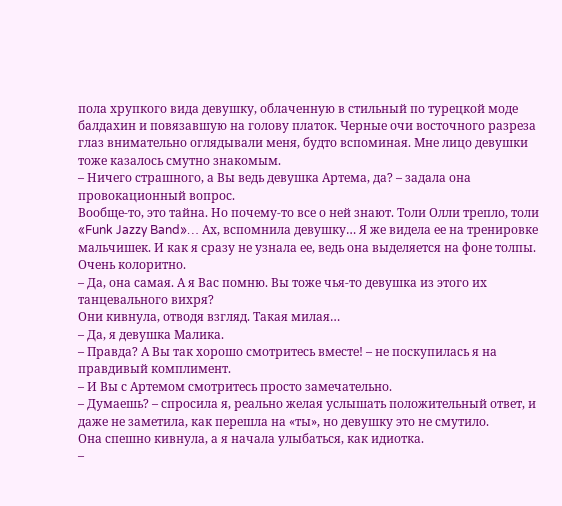пола хрупкого вида девушку, облаченную в стильный по турецкой моде балдахин и повязавшую на голову платок. Черные очи восточного разреза глаз внимательно оглядывали меня, будто вспоминая. Мне лицо девушки тоже казалось смутно знакомым.
– Ничего страшного, а Вы ведь девушка Артема, да? – задала она провокационный вопрос.
Вообще-то, это тайна. Но почему-то все о ней знают. Толи Олли трепло, толи «Funk Jazzy Band»… Ах, вспомнила девушку… Я же видела ее на тренировке мальчишек. И как я сразу не узнала ее, ведь она выделяется на фоне толпы. Очень колоритно.
– Да, она самая. А я Вас помню. Вы тоже чья-то девушка из этого их танцевального вихря?
Они кивнула, отводя взгляд. Такая милая…
– Да, я девушка Малика.
– Правда? А Вы так хорошо смотритесь вместе! – не поскупилась я на правдивый комплимент.
– И Вы с Артемом смотритесь просто замечательно.
– Думаешь? – спросила я, реально желая услышать положительный ответ, и даже не заметила, как перешла на «ты», но девушку это не смутило.
Она спешно кивнула, а я начала улыбаться, как идиотка.
–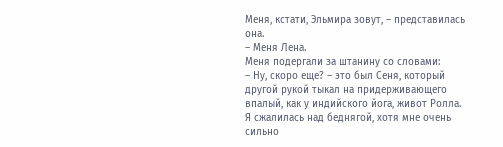Меня, кстати, Эльмира зовут, – представилась она.
– Меня Лена.
Меня подергали за штанину со словами:
– Ну, скоро еще? – это был Сеня, который другой рукой тыкал на придерживающего впалый, как у индийского йога, живот Ролла.
Я сжалилась над беднягой, хотя мне очень сильно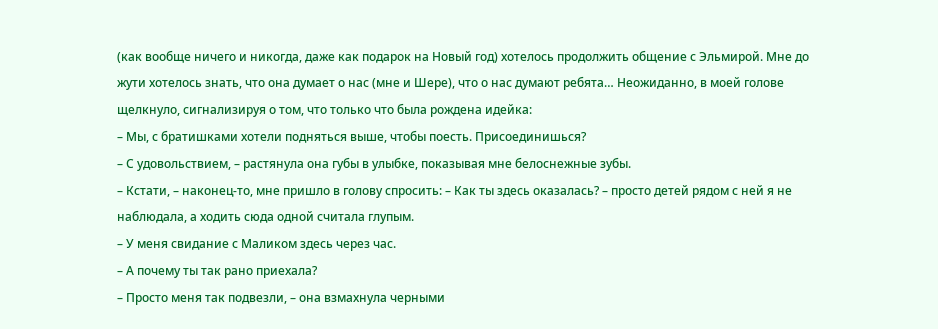(как вообще ничего и никогда, даже как подарок на Новый год) хотелось продолжить общение с Эльмирой. Мне до жути хотелось знать, что она думает о нас (мне и Шере), что о нас думают ребята… Неожиданно, в моей голове щелкнуло, сигнализируя о том, что только что была рождена идейка:
– Мы, с братишками хотели подняться выше, чтобы поесть. Присоединишься?
– С удовольствием, – растянула она губы в улыбке, показывая мне белоснежные зубы.
– Кстати, – наконец-то, мне пришло в голову спросить: – Как ты здесь оказалась? – просто детей рядом с ней я не наблюдала, а ходить сюда одной считала глупым.
– У меня свидание с Маликом здесь через час.
– А почему ты так рано приехала?
– Просто меня так подвезли, – она взмахнула черными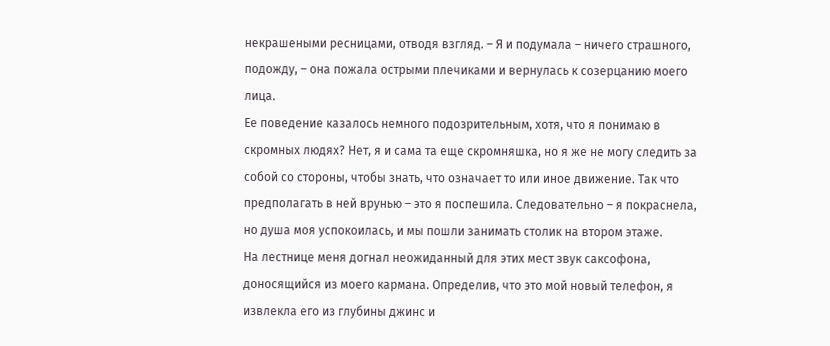некрашеными ресницами, отводя взгляд. – Я и подумала – ничего страшного, подожду, – она пожала острыми плечиками и вернулась к созерцанию моего лица.
Ее поведение казалось немного подозрительным, хотя, что я понимаю в скромных людях? Нет, я и сама та еще скромняшка, но я же не могу следить за собой со стороны, чтобы знать, что означает то или иное движение. Так что предполагать в ней врунью – это я поспешила. Следовательно – я покраснела, но душа моя успокоилась, и мы пошли занимать столик на втором этаже.
На лестнице меня догнал неожиданный для этих мест звук саксофона, доносящийся из моего кармана. Определив, что это мой новый телефон, я извлекла его из глубины джинс и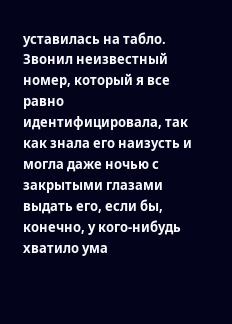уставилась на табло. Звонил неизвестный номер, который я все равно идентифицировала, так как знала его наизусть и могла даже ночью с закрытыми глазами выдать его, если бы, конечно, у кого-нибудь хватило ума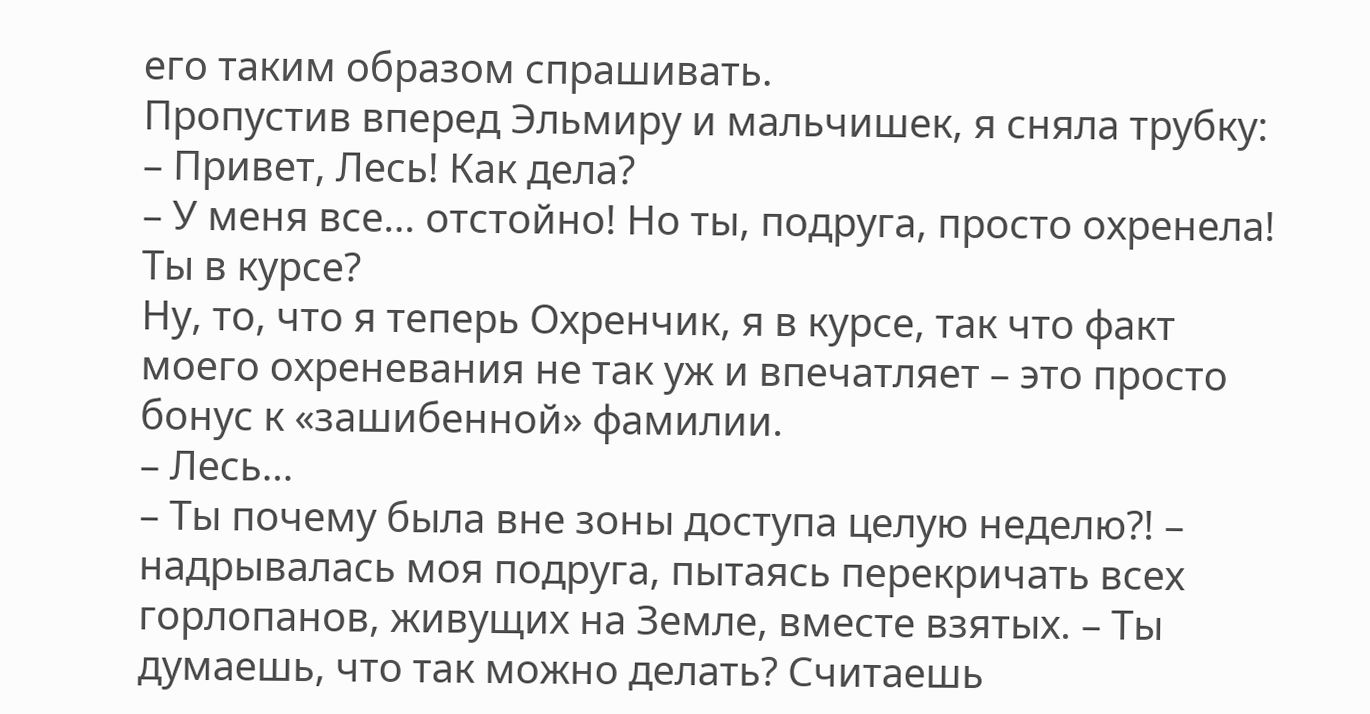его таким образом спрашивать.
Пропустив вперед Эльмиру и мальчишек, я сняла трубку:
– Привет, Лесь! Как дела?
– У меня все… отстойно! Но ты, подруга, просто охренела! Ты в курсе?
Ну, то, что я теперь Охренчик, я в курсе, так что факт моего охреневания не так уж и впечатляет – это просто бонус к «зашибенной» фамилии.
– Лесь…
– Ты почему была вне зоны доступа целую неделю?! – надрывалась моя подруга, пытаясь перекричать всех горлопанов, живущих на Земле, вместе взятых. – Ты думаешь, что так можно делать? Считаешь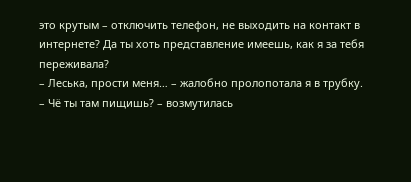это крутым – отключить телефон, не выходить на контакт в интернете? Да ты хоть представление имеешь, как я за тебя переживала?
– Леська, прости меня… – жалобно пролопотала я в трубку.
– Чё ты там пищишь? – возмутилась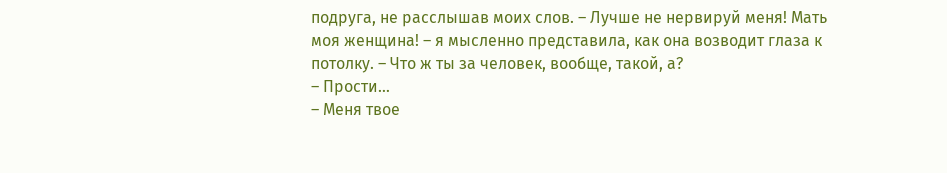подруга, не расслышав моих слов. – Лучше не нервируй меня! Мать моя женщина! – я мысленно представила, как она возводит глаза к потолку. – Что ж ты за человек, вообще, такой, а?
– Прости…
– Меня твое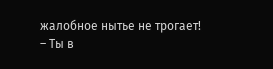жалобное нытье не трогает!
– Ты в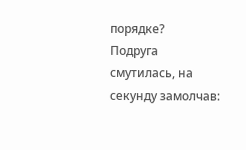порядке?
Подруга смутилась, на секунду замолчав: